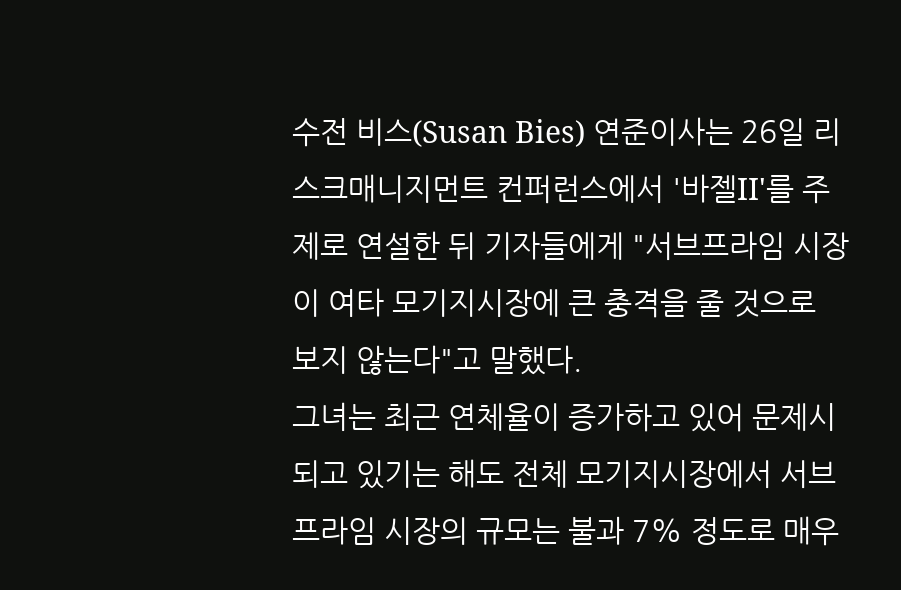수전 비스(Susan Bies) 연준이사는 26일 리스크매니지먼트 컨퍼런스에서 '바젤II'를 주제로 연설한 뒤 기자들에게 "서브프라임 시장이 여타 모기지시장에 큰 충격을 줄 것으로 보지 않는다"고 말했다.
그녀는 최근 연체율이 증가하고 있어 문제시되고 있기는 해도 전체 모기지시장에서 서브프라임 시장의 규모는 불과 7% 정도로 매우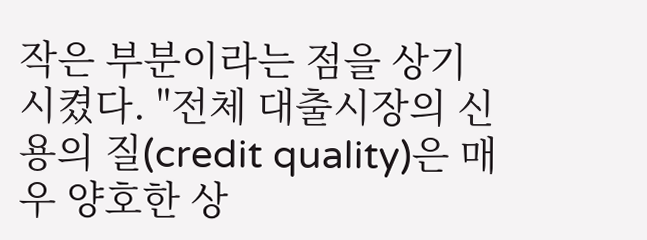작은 부분이라는 점을 상기시켰다. "전체 대출시장의 신용의 질(credit quality)은 매우 양호한 상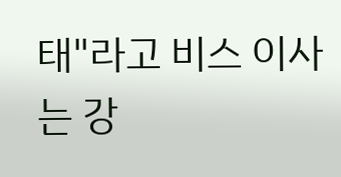태"라고 비스 이사는 강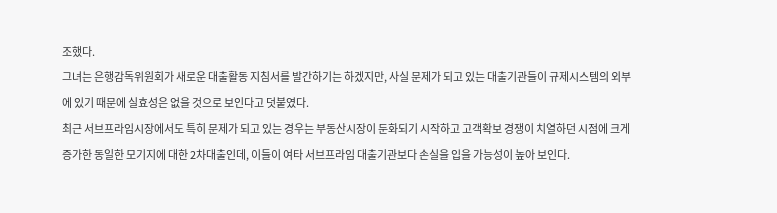조했다.
그녀는 은행감독위원회가 새로운 대출활동 지침서를 발간하기는 하겠지만, 사실 문제가 되고 있는 대출기관들이 규제시스템의 외부에 있기 때문에 실효성은 없을 것으로 보인다고 덧붙였다.
최근 서브프라임시장에서도 특히 문제가 되고 있는 경우는 부동산시장이 둔화되기 시작하고 고객확보 경쟁이 치열하던 시점에 크게 증가한 동일한 모기지에 대한 2차대출인데, 이들이 여타 서브프라임 대출기관보다 손실을 입을 가능성이 높아 보인다.